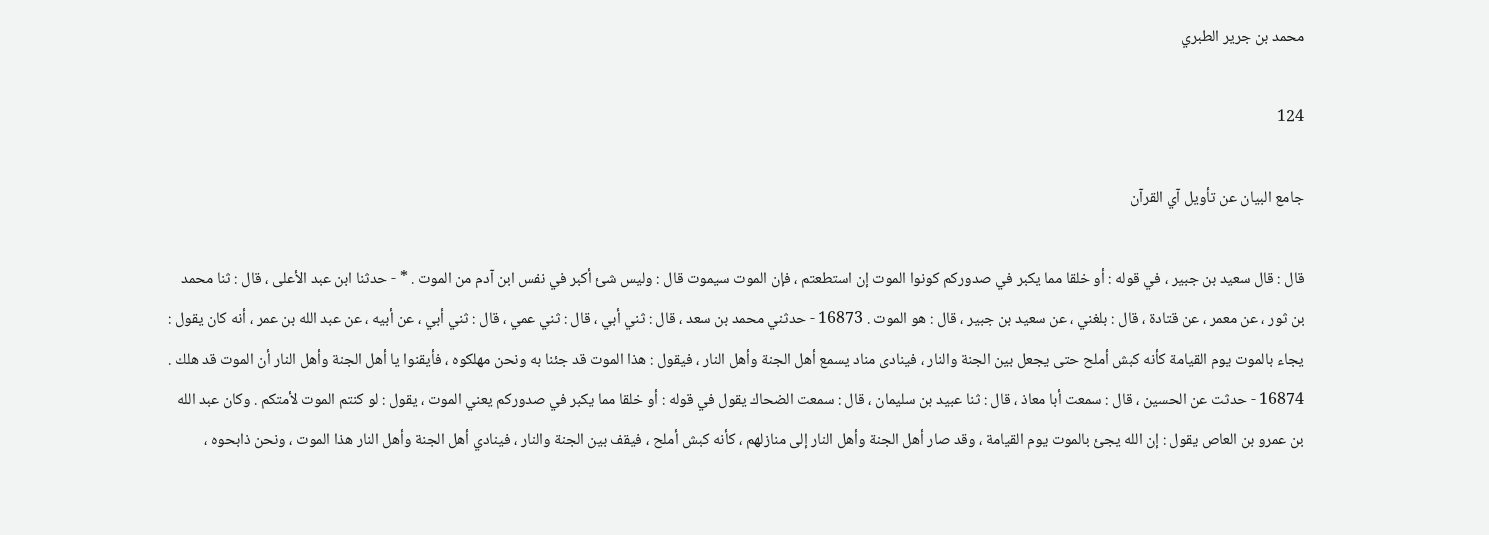محمد بن جرير الطبري

124

جامع البيان عن تأويل آي القرآن

قال : قال سعيد بن جبير ، في قوله : أو خلقا مما يكبر في صدوركم كونوا الموت إن استطعتم ، فإن الموت سيموت قال : وليس شئ أكبر في نفس ابن آدم من الموت . * - حدثنا ابن عبد الأعلى ، قال : ثنا محمد بن ثور ، عن معمر ، عن قتادة ، قال : بلغني ، عن سعيد بن جبير ، قال : هو الموت . 16873 - حدثني محمد بن سعد ، قال : ثني أبي ، قال : ثني عمي ، قال : ثني أبي ، عن أبيه ، عن عبد الله بن عمر ، أنه كان يقول : يجاء بالموت يوم القيامة كأنه كبش أملح حتى يجعل بين الجنة والنار ، فينادى مناد يسمع أهل الجنة وأهل النار ، فيقول : هذا الموت قد جئنا به ونحن مهلكوه ، فأيقنوا يا أهل الجنة وأهل النار أن الموت قد هلك . 16874 - حدثت عن الحسين ، قال : سمعت أبا معاذ ، قال : ثنا عبيد بن سليمان ، قال : سمعت الضحاك يقول في قوله : أو خلقا مما يكبر في صدوركم يعني الموت ، يقول : لو كنتم الموت لأمتكم . وكان عبد الله بن عمرو بن العاص يقول : إن الله يجئ بالموت يوم القيامة ، وقد صار أهل الجنة وأهل النار إلى منازلهم ، كأنه كبش أملح ، فيقف بين الجنة والنار ، فينادي أهل الجنة وأهل النار هذا الموت ، ونحن ذابحوه ،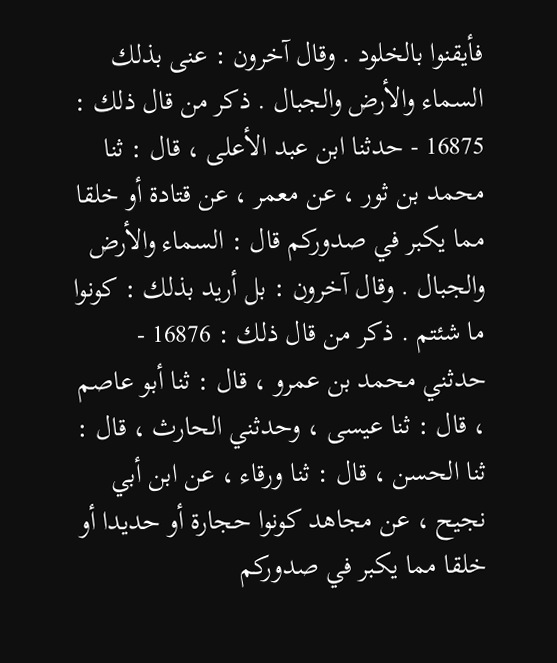فأيقنوا بالخلود . وقال آخرون : عنى بذلك السماء والأرض والجبال . ذكر من قال ذلك : 16875 - حدثنا ابن عبد الأعلى ، قال : ثنا محمد بن ثور ، عن معمر ، عن قتادة أو خلقا مما يكبر في صدوركم قال : السماء والأرض والجبال . وقال آخرون : بل أريد بذلك : كونوا ما شئتم . ذكر من قال ذلك : 16876 - حدثني محمد بن عمرو ، قال : ثنا أبو عاصم ، قال : ثنا عيسى ، وحدثني الحارث ، قال : ثنا الحسن ، قال : ثنا ورقاء ، عن ابن أبي نجيح ، عن مجاهد كونوا حجارة أو حديدا أو خلقا مما يكبر في صدوركم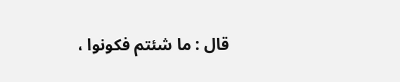قال : ما شئتم فكونوا ،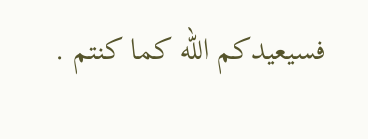فسيعيدكم الله كما كنتم .